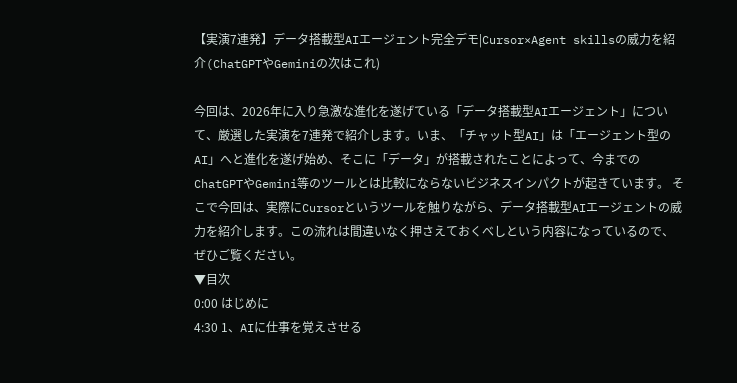【実演7連発】データ搭載型AIエージェント完全デモ|Cursor×Agent skillsの威力を紹介(ChatGPTやGeminiの次はこれ)

今回は、2026年に入り急激な進化を遂げている「データ搭載型AIエージェント」について、厳選した実演を7連発で紹介します。いま、「チャット型AI」は「エージェント型のAI」へと進化を遂げ始め、そこに「データ」が搭載されたことによって、今までのChatGPTやGemini等のツールとは比較にならないビジネスインパクトが起きています。 そこで今回は、実際にCursorというツールを触りながら、データ搭載型AIエージェントの威力を紹介します。この流れは間違いなく押さえておくべしという内容になっているので、ぜひご覧ください。
▼目次
0:00 はじめに
4:30 1、AIに仕事を覚えさせる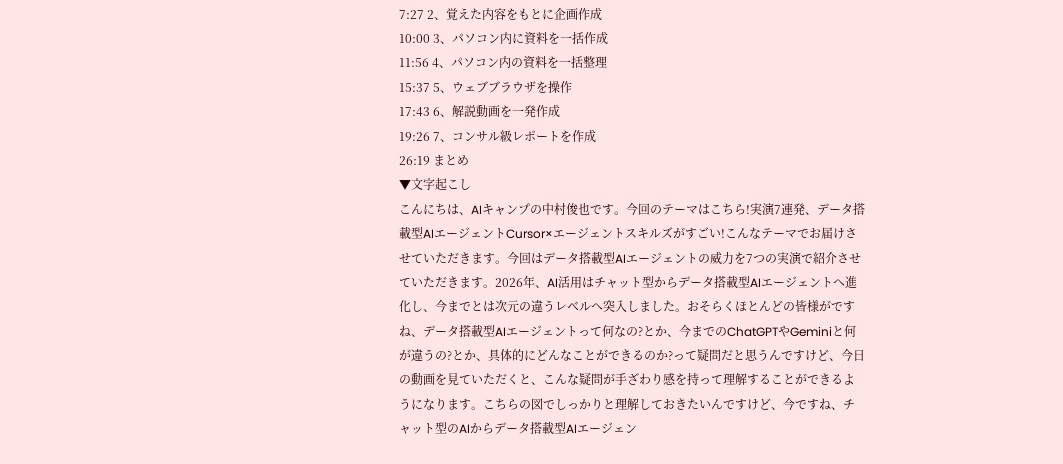7:27 2、覚えた内容をもとに企画作成
10:00 3、パソコン内に資料を一括作成
11:56 4、パソコン内の資料を一括整理
15:37 5、ウェブブラウザを操作
17:43 6、解説動画を一発作成
19:26 7、コンサル級レポートを作成
26:19 まとめ
▼文字起こし
こんにちは、AIキャンプの中村俊也です。今回のテーマはこちら!実演7連発、データ搭載型AIエージェントCursor×エージェントスキルズがすごい!こんなテーマでお届けさせていただきます。今回はデータ搭載型AIエージェントの威力を7つの実演で紹介させていただきます。2026年、AI活用はチャット型からデータ搭載型AIエージェントへ進化し、今までとは次元の違うレベルへ突入しました。おそらくほとんどの皆様がですね、データ搭載型AIエージェントって何なの?とか、今までのChatGPTやGeminiと何が違うの?とか、具体的にどんなことができるのか?って疑問だと思うんですけど、今日の動画を見ていただくと、こんな疑問が手ざわり感を持って理解することができるようになります。こちらの図でしっかりと理解しておきたいんですけど、今ですね、チャット型のAIからデータ搭載型AIエージェン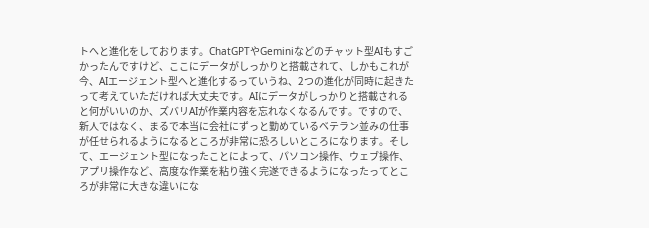トへと進化をしております。ChatGPTやGeminiなどのチャット型AIもすごかったんですけど、ここにデータがしっかりと搭載されて、しかもこれが今、AIエージェント型へと進化するっていうね、2つの進化が同時に起きたって考えていただければ大丈夫です。AIにデータがしっかりと搭載されると何がいいのか、ズバリAIが作業内容を忘れなくなるんです。ですので、新人ではなく、まるで本当に会社にずっと勤めているベテラン並みの仕事が任せられるようになるところが非常に恐ろしいところになります。そして、エージェント型になったことによって、パソコン操作、ウェブ操作、アプリ操作など、高度な作業を粘り強く完遂できるようになったってところが非常に大きな違いにな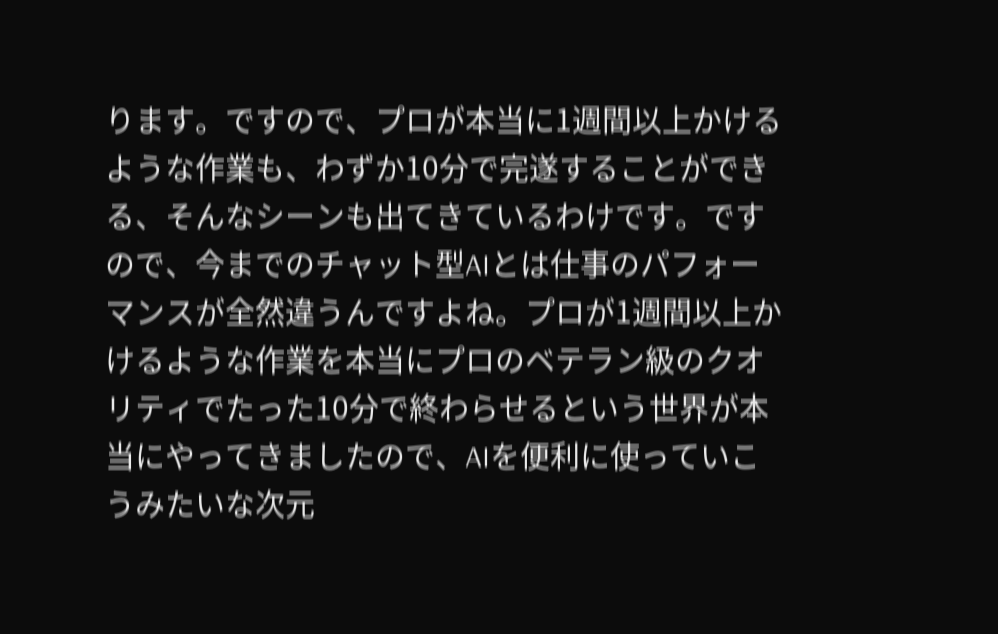ります。ですので、プロが本当に1週間以上かけるような作業も、わずか10分で完遂することができる、そんなシーンも出てきているわけです。ですので、今までのチャット型AIとは仕事のパフォーマンスが全然違うんですよね。プロが1週間以上かけるような作業を本当にプロのベテラン級のクオリティでたった10分で終わらせるという世界が本当にやってきましたので、AIを便利に使っていこうみたいな次元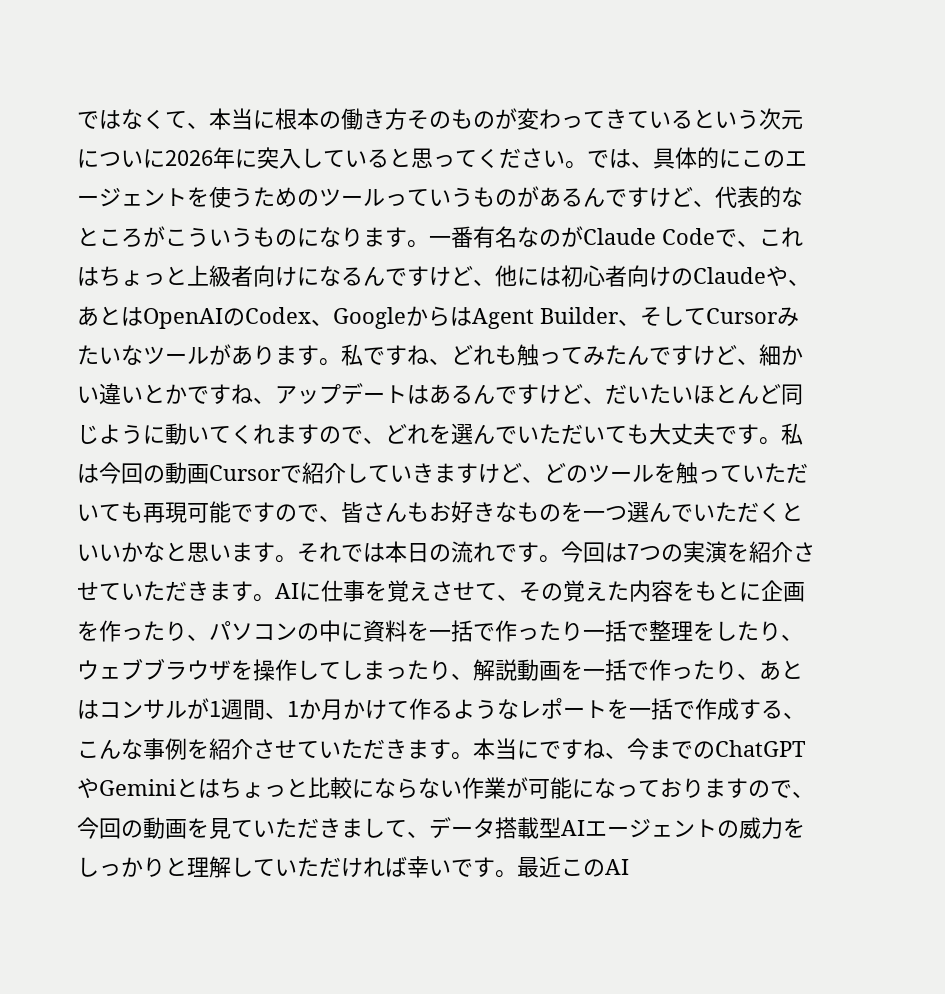ではなくて、本当に根本の働き方そのものが変わってきているという次元についに2026年に突入していると思ってください。では、具体的にこのエージェントを使うためのツールっていうものがあるんですけど、代表的なところがこういうものになります。一番有名なのがClaude Codeで、これはちょっと上級者向けになるんですけど、他には初心者向けのClaudeや、あとはOpenAIのCodex、GoogleからはAgent Builder、そしてCursorみたいなツールがあります。私ですね、どれも触ってみたんですけど、細かい違いとかですね、アップデートはあるんですけど、だいたいほとんど同じように動いてくれますので、どれを選んでいただいても大丈夫です。私は今回の動画Cursorで紹介していきますけど、どのツールを触っていただいても再現可能ですので、皆さんもお好きなものを一つ選んでいただくといいかなと思います。それでは本日の流れです。今回は7つの実演を紹介させていただきます。AIに仕事を覚えさせて、その覚えた内容をもとに企画を作ったり、パソコンの中に資料を一括で作ったり一括で整理をしたり、ウェブブラウザを操作してしまったり、解説動画を一括で作ったり、あとはコンサルが1週間、1か月かけて作るようなレポートを一括で作成する、こんな事例を紹介させていただきます。本当にですね、今までのChatGPTやGeminiとはちょっと比較にならない作業が可能になっておりますので、今回の動画を見ていただきまして、データ搭載型AIエージェントの威力をしっかりと理解していただければ幸いです。最近このAI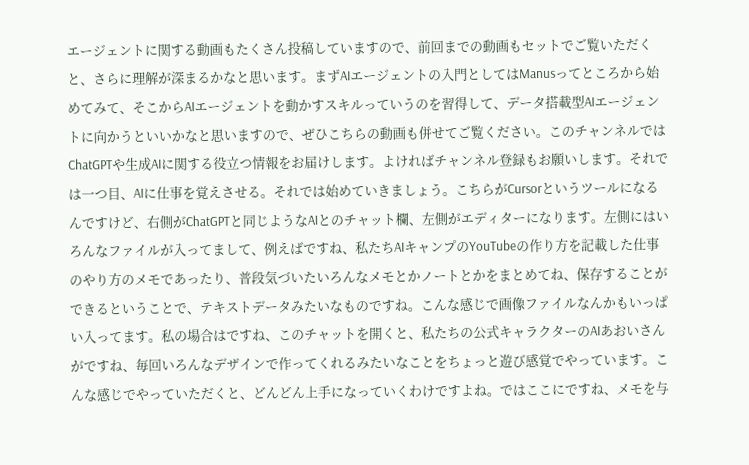エージェントに関する動画もたくさん投稿していますので、前回までの動画もセットでご覧いただくと、さらに理解が深まるかなと思います。まずAIエージェントの入門としてはManusってところから始めてみて、そこからAIエージェントを動かすスキルっていうのを習得して、データ搭載型AIエージェントに向かうといいかなと思いますので、ぜひこちらの動画も併せてご覧ください。このチャンネルではChatGPTや生成AIに関する役立つ情報をお届けします。よければチャンネル登録もお願いします。それでは一つ目、AIに仕事を覚えさせる。それでは始めていきましょう。こちらがCursorというツールになるんですけど、右側がChatGPTと同じようなAIとのチャット欄、左側がエディターになります。左側にはいろんなファイルが入ってまして、例えばですね、私たちAIキャンプのYouTubeの作り方を記載した仕事のやり方のメモであったり、普段気づいたいろんなメモとかノートとかをまとめてね、保存することができるということで、テキストデータみたいなものですね。こんな感じで画像ファイルなんかもいっぱい入ってます。私の場合はですね、このチャットを開くと、私たちの公式キャラクターのAIあおいさんがですね、毎回いろんなデザインで作ってくれるみたいなことをちょっと遊び感覚でやっています。こんな感じでやっていただくと、どんどん上手になっていくわけですよね。ではここにですね、メモを与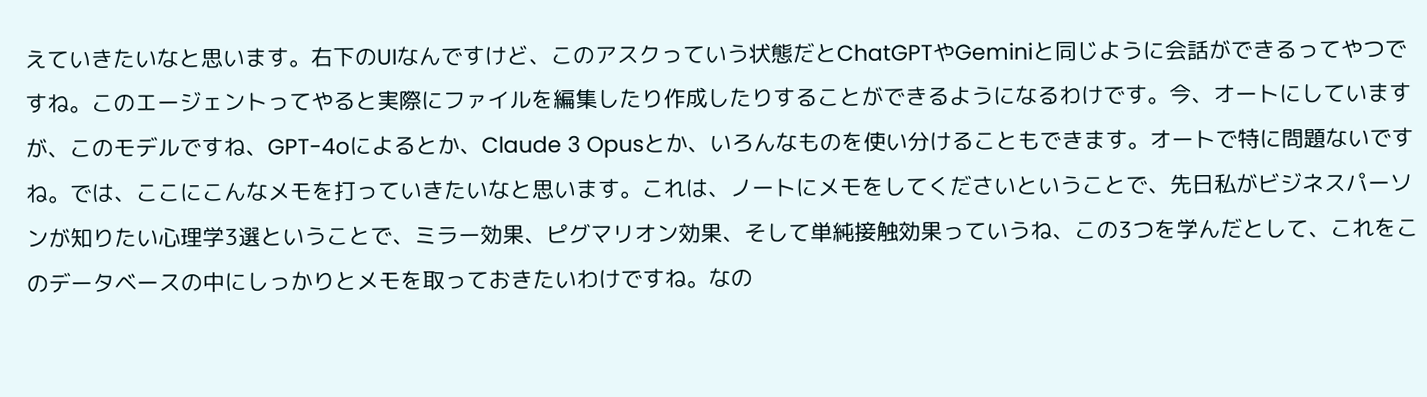えていきたいなと思います。右下のUIなんですけど、このアスクっていう状態だとChatGPTやGeminiと同じように会話ができるってやつですね。このエージェントってやると実際にファイルを編集したり作成したりすることができるようになるわけです。今、オートにしていますが、このモデルですね、GPT-4oによるとか、Claude 3 Opusとか、いろんなものを使い分けることもできます。オートで特に問題ないですね。では、ここにこんなメモを打っていきたいなと思います。これは、ノートにメモをしてくださいということで、先日私がビジネスパーソンが知りたい心理学3選ということで、ミラー効果、ピグマリオン効果、そして単純接触効果っていうね、この3つを学んだとして、これをこのデータベースの中にしっかりとメモを取っておきたいわけですね。なの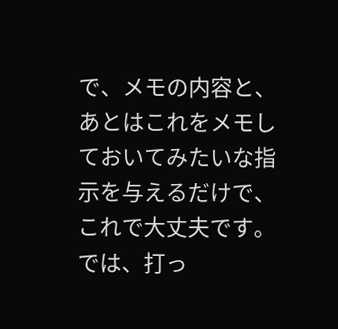で、メモの内容と、あとはこれをメモしておいてみたいな指示を与えるだけで、これで大丈夫です。では、打っ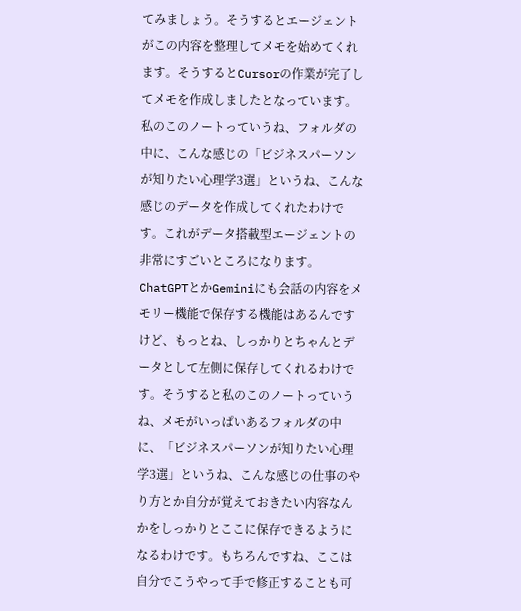てみましょう。そうするとエージェントがこの内容を整理してメモを始めてくれます。そうするとCursorの作業が完了してメモを作成しましたとなっています。私のこのノートっていうね、フォルダの中に、こんな感じの「ビジネスパーソンが知りたい心理学3選」というね、こんな感じのデータを作成してくれたわけです。これがデータ搭載型エージェントの非常にすごいところになります。ChatGPTとかGeminiにも会話の内容をメモリー機能で保存する機能はあるんですけど、もっとね、しっかりとちゃんとデータとして左側に保存してくれるわけです。そうすると私のこのノートっていうね、メモがいっぱいあるフォルダの中に、「ビジネスパーソンが知りたい心理学3選」というね、こんな感じの仕事のやり方とか自分が覚えておきたい内容なんかをしっかりとここに保存できるようになるわけです。もちろんですね、ここは自分でこうやって手で修正することも可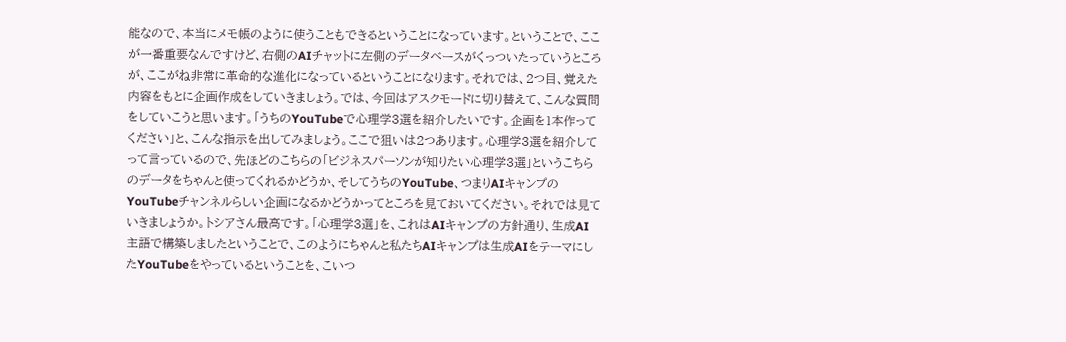能なので、本当にメモ帳のように使うこともできるということになっています。ということで、ここが一番重要なんですけど、右側のAIチャットに左側のデータベースがくっついたっていうところが、ここがね非常に革命的な進化になっているということになります。それでは、2つ目、覚えた内容をもとに企画作成をしていきましょう。では、今回はアスクモードに切り替えて、こんな質問をしていこうと思います。「うちのYouTubeで心理学3選を紹介したいです。企画を1本作ってください」と、こんな指示を出してみましょう。ここで狙いは2つあります。心理学3選を紹介してって言っているので、先ほどのこちらの「ビジネスパーソンが知りたい心理学3選」というこちらのデータをちゃんと使ってくれるかどうか、そしてうちのYouTube、つまりAIキャンプのYouTubeチャンネルらしい企画になるかどうかってところを見ておいてください。それでは見ていきましょうか。トシアさん最高です。「心理学3選」を、これはAIキャンプの方針通り、生成AI主語で構築しましたということで、このようにちゃんと私たちAIキャンプは生成AIをテーマにしたYouTubeをやっているということを、こいつ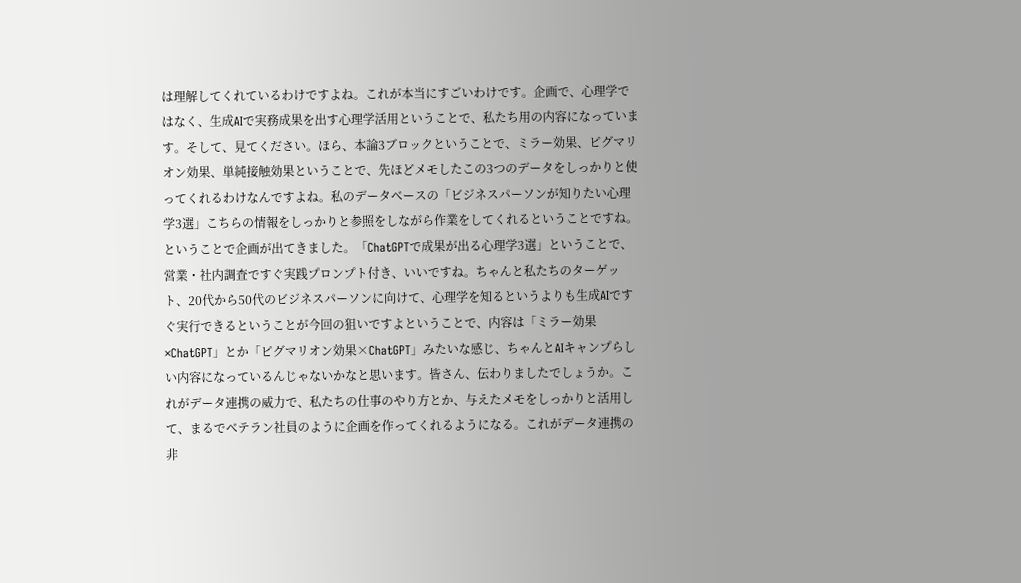は理解してくれているわけですよね。これが本当にすごいわけです。企画で、心理学ではなく、生成AIで実務成果を出す心理学活用ということで、私たち用の内容になっています。そして、見てください。ほら、本論3ブロックということで、ミラー効果、ピグマリオン効果、単純接触効果ということで、先ほどメモしたこの3つのデータをしっかりと使ってくれるわけなんですよね。私のデータベースの「ビジネスパーソンが知りたい心理学3選」こちらの情報をしっかりと参照をしながら作業をしてくれるということですね。ということで企画が出てきました。「ChatGPTで成果が出る心理学3選」ということで、営業・社内調査ですぐ実践プロンプト付き、いいですね。ちゃんと私たちのターゲット、20代から50代のビジネスパーソンに向けて、心理学を知るというよりも生成AIですぐ実行できるということが今回の狙いですよということで、内容は「ミラー効果×ChatGPT」とか「ピグマリオン効果×ChatGPT」みたいな感じ、ちゃんとAIキャンプらしい内容になっているんじゃないかなと思います。皆さん、伝わりましたでしょうか。これがデータ連携の威力で、私たちの仕事のやり方とか、与えたメモをしっかりと活用して、まるでベテラン社員のように企画を作ってくれるようになる。これがデータ連携の非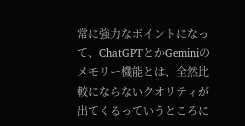常に強力なポイントになって、ChatGPTとかGeminiのメモリー機能とは、全然比較にならないクオリティが出てくるっていうところに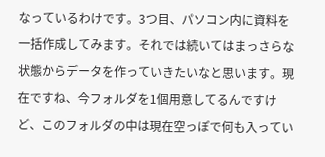なっているわけです。3つ目、パソコン内に資料を一括作成してみます。それでは続いてはまっさらな状態からデータを作っていきたいなと思います。現在ですね、今フォルダを1個用意してるんですけど、このフォルダの中は現在空っぽで何も入ってい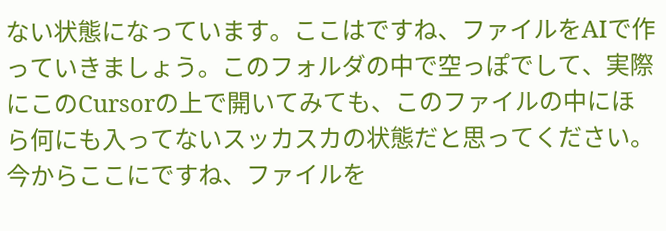ない状態になっています。ここはですね、ファイルをAIで作っていきましょう。このフォルダの中で空っぽでして、実際にこのCursorの上で開いてみても、このファイルの中にほら何にも入ってないスッカスカの状態だと思ってください。今からここにですね、ファイルを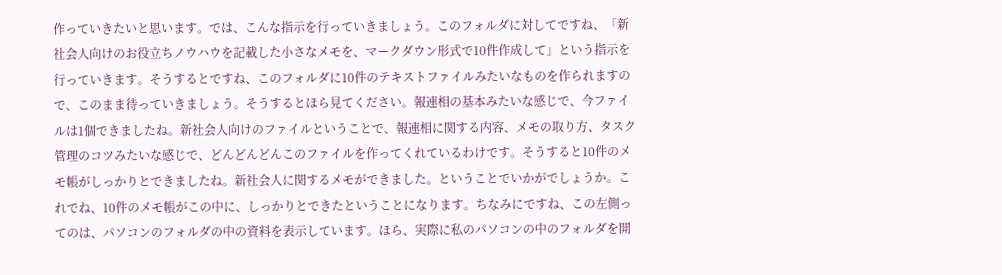作っていきたいと思います。では、こんな指示を行っていきましょう。このフォルダに対してですね、「新社会人向けのお役立ちノウハウを記載した小さなメモを、マークダウン形式で10件作成して」という指示を行っていきます。そうするとですね、このフォルダに10件のテキストファイルみたいなものを作られますので、このまま待っていきましょう。そうするとほら見てください。報連相の基本みたいな感じで、今ファイルは1個できましたね。新社会人向けのファイルということで、報連相に関する内容、メモの取り方、タスク管理のコツみたいな感じで、どんどんどんこのファイルを作ってくれているわけです。そうすると10件のメモ帳がしっかりとできましたね。新社会人に関するメモができました。ということでいかがでしょうか。これでね、10件のメモ帳がこの中に、しっかりとできたということになります。ちなみにですね、この左側ってのは、パソコンのフォルダの中の資料を表示しています。ほら、実際に私のパソコンの中のフォルダを開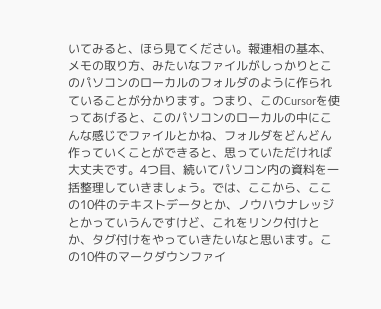いてみると、ほら見てください。報連相の基本、メモの取り方、みたいなファイルがしっかりとこのパソコンのローカルのフォルダのように作られていることが分かります。つまり、このCursorを使ってあげると、このパソコンのローカルの中にこんな感じでファイルとかね、フォルダをどんどん作っていくことができると、思っていただければ大丈夫です。4つ目、続いてパソコン内の資料を一括整理していきましょう。では、ここから、ここの10件のテキストデータとか、ノウハウナレッジとかっていうんですけど、これをリンク付けとか、タグ付けをやっていきたいなと思います。この10件のマークダウンファイ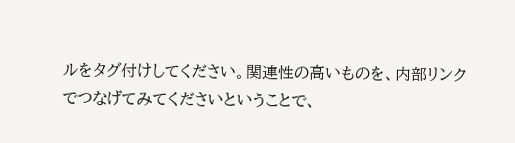ルをタグ付けしてください。関連性の高いものを、内部リンクでつなげてみてくださいということで、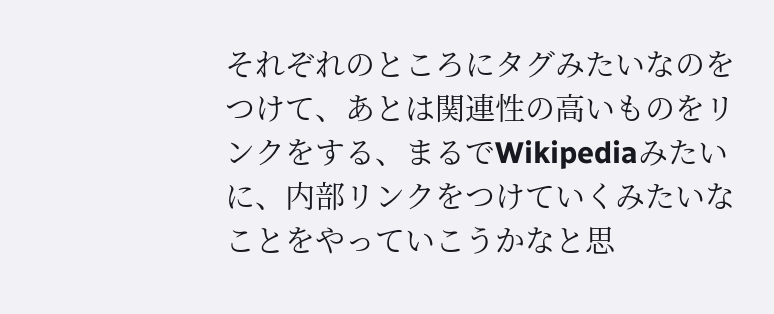それぞれのところにタグみたいなのをつけて、あとは関連性の高いものをリンクをする、まるでWikipediaみたいに、内部リンクをつけていくみたいなことをやっていこうかなと思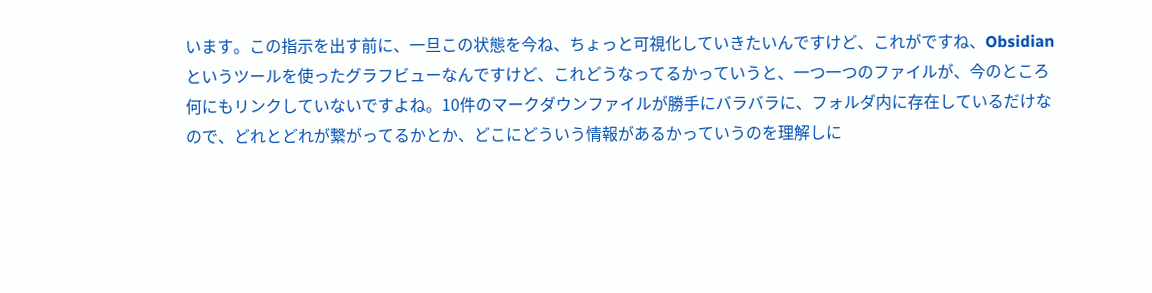います。この指示を出す前に、一旦この状態を今ね、ちょっと可視化していきたいんですけど、これがですね、Obsidianというツールを使ったグラフビューなんですけど、これどうなってるかっていうと、一つ一つのファイルが、今のところ何にもリンクしていないですよね。10件のマークダウンファイルが勝手にバラバラに、フォルダ内に存在しているだけなので、どれとどれが繋がってるかとか、どこにどういう情報があるかっていうのを理解しに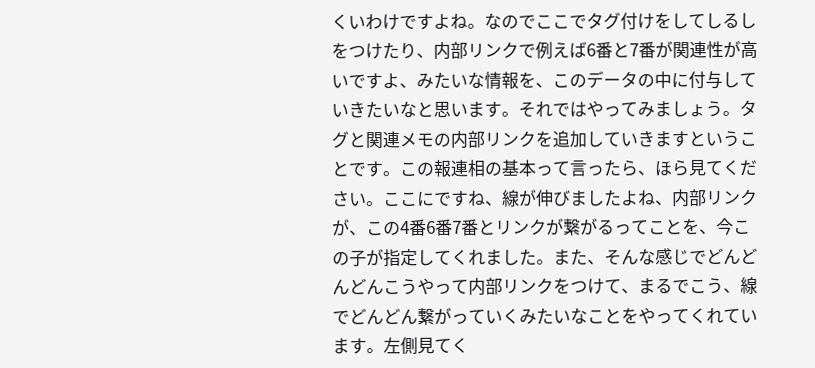くいわけですよね。なのでここでタグ付けをしてしるしをつけたり、内部リンクで例えば6番と7番が関連性が高いですよ、みたいな情報を、このデータの中に付与していきたいなと思います。それではやってみましょう。タグと関連メモの内部リンクを追加していきますということです。この報連相の基本って言ったら、ほら見てください。ここにですね、線が伸びましたよね、内部リンクが、この4番6番7番とリンクが繋がるってことを、今この子が指定してくれました。また、そんな感じでどんどんどんこうやって内部リンクをつけて、まるでこう、線でどんどん繋がっていくみたいなことをやってくれています。左側見てく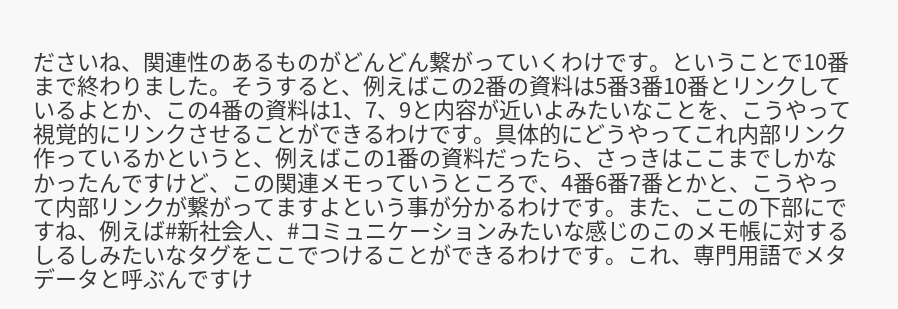ださいね、関連性のあるものがどんどん繋がっていくわけです。ということで10番まで終わりました。そうすると、例えばこの2番の資料は5番3番10番とリンクしているよとか、この4番の資料は1、7、9と内容が近いよみたいなことを、こうやって視覚的にリンクさせることができるわけです。具体的にどうやってこれ内部リンク作っているかというと、例えばこの1番の資料だったら、さっきはここまでしかなかったんですけど、この関連メモっていうところで、4番6番7番とかと、こうやって内部リンクが繋がってますよという事が分かるわけです。また、ここの下部にですね、例えば#新社会人、#コミュニケーションみたいな感じのこのメモ帳に対するしるしみたいなタグをここでつけることができるわけです。これ、専門用語でメタデータと呼ぶんですけ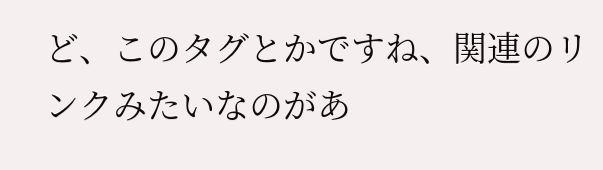ど、このタグとかですね、関連のリンクみたいなのがあ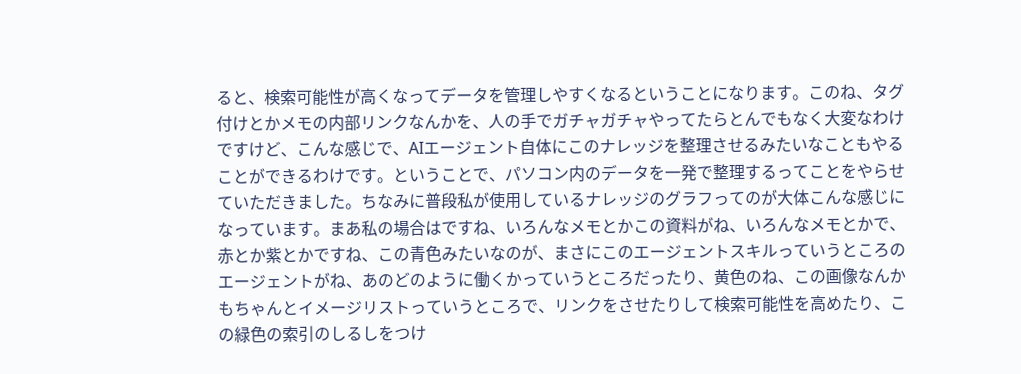ると、検索可能性が高くなってデータを管理しやすくなるということになります。このね、タグ付けとかメモの内部リンクなんかを、人の手でガチャガチャやってたらとんでもなく大変なわけですけど、こんな感じで、AIエージェント自体にこのナレッジを整理させるみたいなこともやることができるわけです。ということで、パソコン内のデータを一発で整理するってことをやらせていただきました。ちなみに普段私が使用しているナレッジのグラフってのが大体こんな感じになっています。まあ私の場合はですね、いろんなメモとかこの資料がね、いろんなメモとかで、赤とか紫とかですね、この青色みたいなのが、まさにこのエージェントスキルっていうところのエージェントがね、あのどのように働くかっていうところだったり、黄色のね、この画像なんかもちゃんとイメージリストっていうところで、リンクをさせたりして検索可能性を高めたり、この緑色の索引のしるしをつけ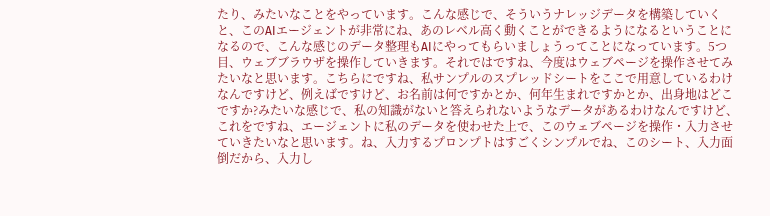たり、みたいなことをやっています。こんな感じで、そういうナレッジデータを構築していくと、このAIエージェントが非常にね、あのレベル高く動くことができるようになるということになるので、こんな感じのデータ整理もAIにやってもらいましょうってことになっています。5つ目、ウェブブラウザを操作していきます。それではですね、今度はウェブページを操作させてみたいなと思います。こちらにですね、私サンプルのスプレッドシートをここで用意しているわけなんですけど、例えばですけど、お名前は何ですかとか、何年生まれですかとか、出身地はどこですか?みたいな感じで、私の知識がないと答えられないようなデータがあるわけなんですけど、これをですね、エージェントに私のデータを使わせた上で、このウェブページを操作・入力させていきたいなと思います。ね、入力するプロンプトはすごくシンプルでね、このシート、入力面倒だから、入力し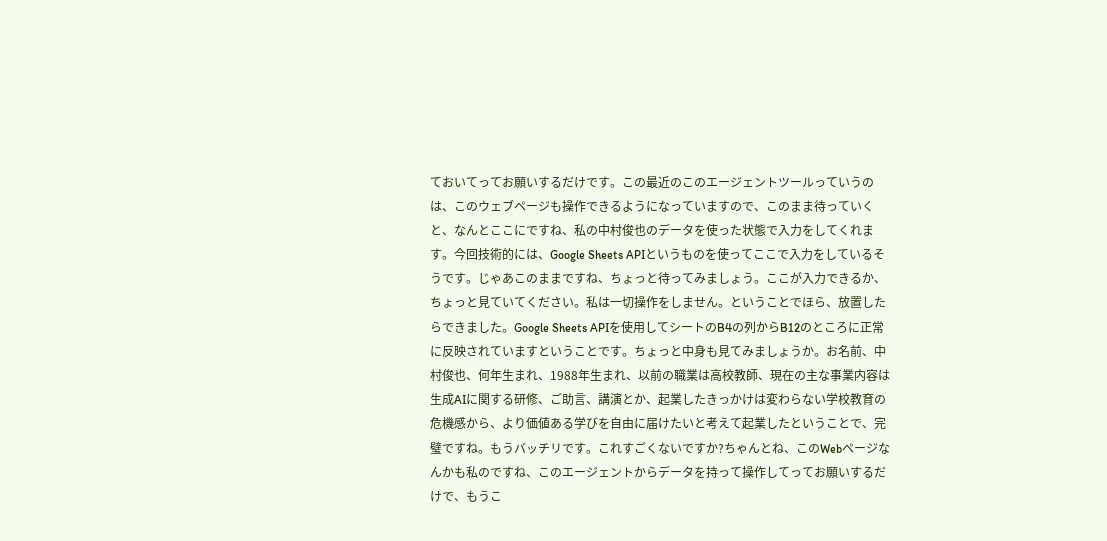ておいてってお願いするだけです。この最近のこのエージェントツールっていうのは、このウェブページも操作できるようになっていますので、このまま待っていくと、なんとここにですね、私の中村俊也のデータを使った状態で入力をしてくれます。今回技術的には、Google Sheets APIというものを使ってここで入力をしているそうです。じゃあこのままですね、ちょっと待ってみましょう。ここが入力できるか、ちょっと見ていてください。私は一切操作をしません。ということでほら、放置したらできました。Google Sheets APIを使用してシートのB4の列からB12のところに正常に反映されていますということです。ちょっと中身も見てみましょうか。お名前、中村俊也、何年生まれ、1988年生まれ、以前の職業は高校教師、現在の主な事業内容は生成AIに関する研修、ご助言、講演とか、起業したきっかけは変わらない学校教育の危機感から、より価値ある学びを自由に届けたいと考えて起業したということで、完璧ですね。もうバッチリです。これすごくないですか?ちゃんとね、このWebページなんかも私のですね、このエージェントからデータを持って操作してってお願いするだけで、もうこ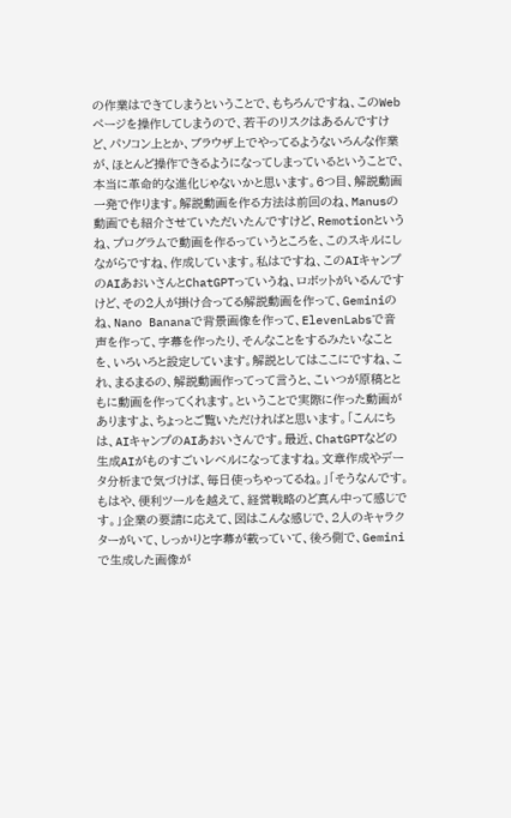の作業はできてしまうということで、もちろんですね、このWebページを操作してしまうので、若干のリスクはあるんですけど、パソコン上とか、ブラウザ上でやってるようないろんな作業が、ほとんど操作できるようになってしまっているということで、本当に革命的な進化じゃないかと思います。6つ目、解説動画一発で作ります。解説動画を作る方法は前回のね、Manusの動画でも紹介させていただいたんですけど、Remotionというね、プログラムで動画を作るっていうところを、このスキルにしながらですね、作成しています。私はですね、このAIキャンプのAIあおいさんとChatGPTっていうね、ロボットがいるんですけど、その2人が掛け合ってる解説動画を作って、Geminiのね、Nano Bananaで背景画像を作って、ElevenLabsで音声を作って、字幕を作ったり、そんなことをするみたいなことを、いろいろと設定しています。解説としてはここにですね、これ、まるまるの、解説動画作ってって言うと、こいつが原稿とともに動画を作ってくれます。ということで実際に作った動画がありますよ、ちょっとご覧いただければと思います。「こんにちは、AIキャンプのAIあおいさんです。最近、ChatGPTなどの生成AIがものすごいレベルになってますね。文章作成やデータ分析まで気づけば、毎日使っちゃってるね。」「そうなんです。もはや、便利ツールを越えて、経営戦略のど真ん中って感じです。」企業の要請に応えて、図はこんな感じで、2人のキャラクターがいて、しっかりと字幕が載っていて、後ろ側で、Geminiで生成した画像が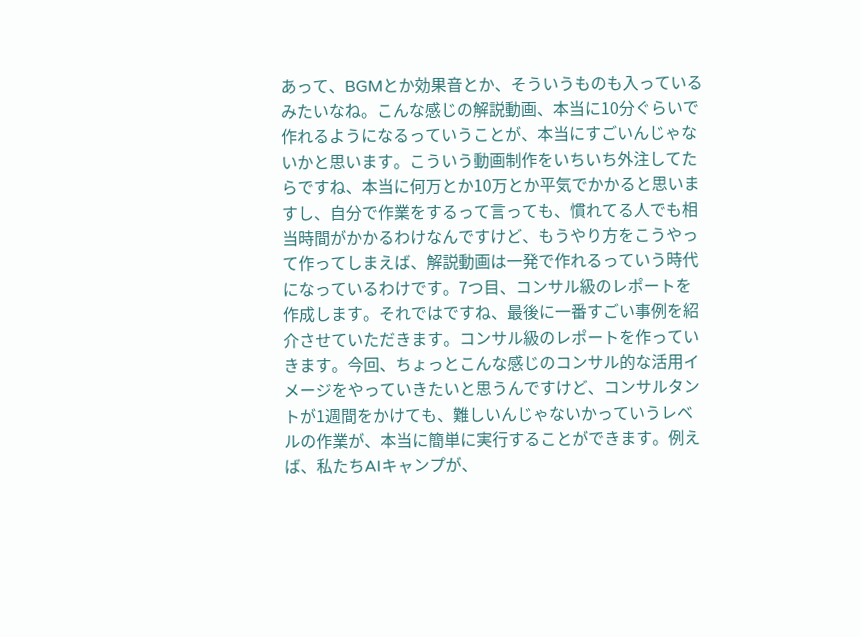あって、BGMとか効果音とか、そういうものも入っているみたいなね。こんな感じの解説動画、本当に10分ぐらいで作れるようになるっていうことが、本当にすごいんじゃないかと思います。こういう動画制作をいちいち外注してたらですね、本当に何万とか10万とか平気でかかると思いますし、自分で作業をするって言っても、慣れてる人でも相当時間がかかるわけなんですけど、もうやり方をこうやって作ってしまえば、解説動画は一発で作れるっていう時代になっているわけです。7つ目、コンサル級のレポートを作成します。それではですね、最後に一番すごい事例を紹介させていただきます。コンサル級のレポートを作っていきます。今回、ちょっとこんな感じのコンサル的な活用イメージをやっていきたいと思うんですけど、コンサルタントが1週間をかけても、難しいんじゃないかっていうレベルの作業が、本当に簡単に実行することができます。例えば、私たちAIキャンプが、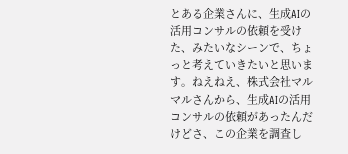とある企業さんに、生成AIの活用コンサルの依頼を受けた、みたいなシーンで、ちょっと考えていきたいと思います。ねえねえ、株式会社マルマルさんから、生成AIの活用コンサルの依頼があったんだけどさ、この企業を調査し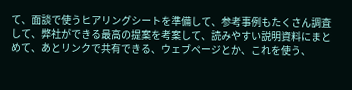て、面談で使うヒアリングシートを準備して、参考事例もたくさん調査して、弊社ができる最高の提案を考案して、読みやすい説明資料にまとめて、あとリンクで共有できる、ウェブページとか、これを使う、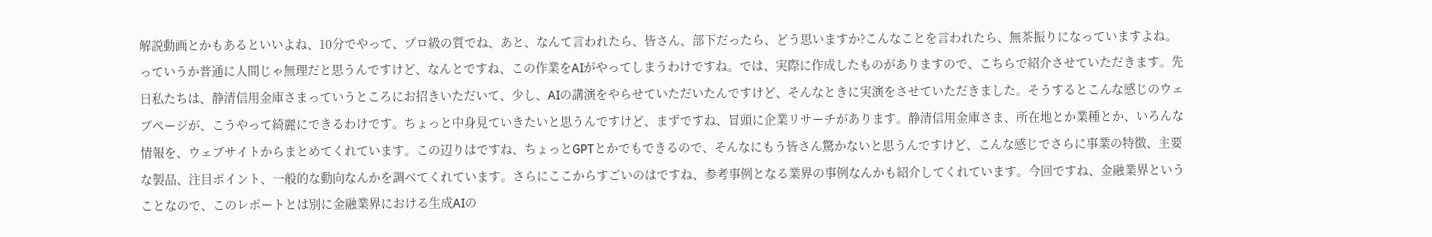解説動画とかもあるといいよね、10分でやって、プロ級の質でね、あと、なんて言われたら、皆さん、部下だったら、どう思いますか?こんなことを言われたら、無茶振りになっていますよね。っていうか普通に人間じゃ無理だと思うんですけど、なんとですね、この作業をAIがやってしまうわけですね。では、実際に作成したものがありますので、こちらで紹介させていただきます。先日私たちは、静清信用金庫さまっていうところにお招きいただいて、少し、AIの講演をやらせていただいたんですけど、そんなときに実演をさせていただきました。そうするとこんな感じのウェブページが、こうやって綺麗にできるわけです。ちょっと中身見ていきたいと思うんですけど、まずですね、冒頭に企業リサーチがあります。静清信用金庫さま、所在地とか業種とか、いろんな情報を、ウェブサイトからまとめてくれています。この辺りはですね、ちょっとGPTとかでもできるので、そんなにもう皆さん驚かないと思うんですけど、こんな感じでさらに事業の特徴、主要な製品、注目ポイント、一般的な動向なんかを調べてくれています。さらにここからすごいのはですね、参考事例となる業界の事例なんかも紹介してくれています。今回ですね、金融業界ということなので、このレポートとは別に金融業界における生成AIの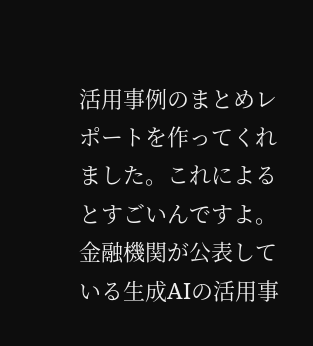活用事例のまとめレポートを作ってくれました。これによるとすごいんですよ。金融機関が公表している生成AIの活用事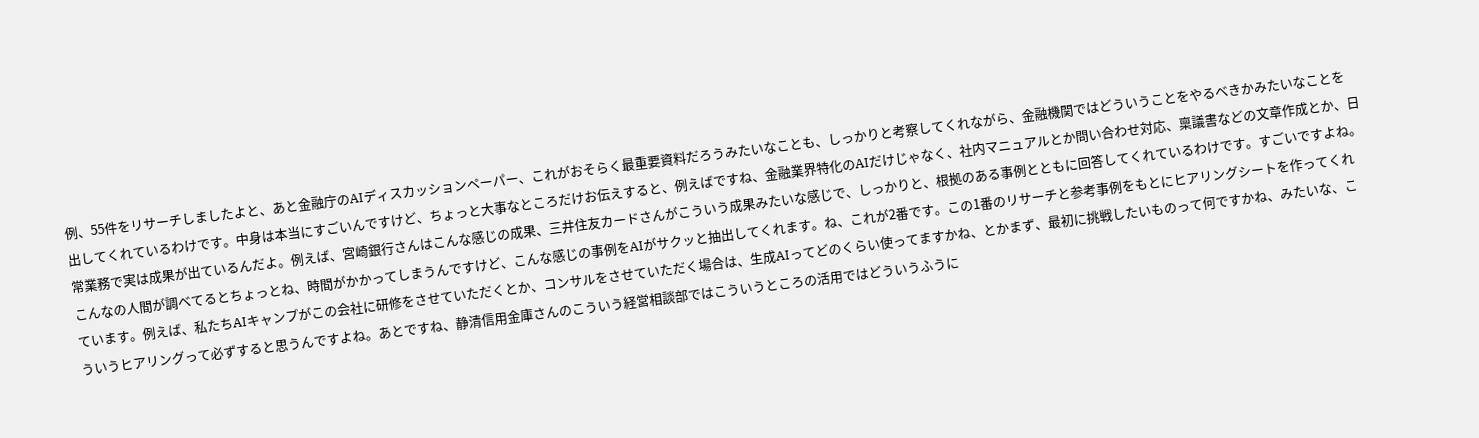例、55件をリサーチしましたよと、あと金融庁のAIディスカッションペーパー、これがおそらく最重要資料だろうみたいなことも、しっかりと考察してくれながら、金融機関ではどういうことをやるべきかみたいなことを出してくれているわけです。中身は本当にすごいんですけど、ちょっと大事なところだけお伝えすると、例えばですね、金融業界特化のAIだけじゃなく、社内マニュアルとか問い合わせ対応、稟議書などの文章作成とか、日常業務で実は成果が出ているんだよ。例えば、宮崎銀行さんはこんな感じの成果、三井住友カードさんがこういう成果みたいな感じで、しっかりと、根拠のある事例とともに回答してくれているわけです。すごいですよね。こんなの人間が調べてるとちょっとね、時間がかかってしまうんですけど、こんな感じの事例をAIがサクッと抽出してくれます。ね、これが2番です。この1番のリサーチと参考事例をもとにヒアリングシートを作ってくれています。例えば、私たちAIキャンプがこの会社に研修をさせていただくとか、コンサルをさせていただく場合は、生成AIってどのくらい使ってますかね、とかまず、最初に挑戦したいものって何ですかね、みたいな、こういうヒアリングって必ずすると思うんですよね。あとですね、静清信用金庫さんのこういう経営相談部ではこういうところの活用ではどういうふうに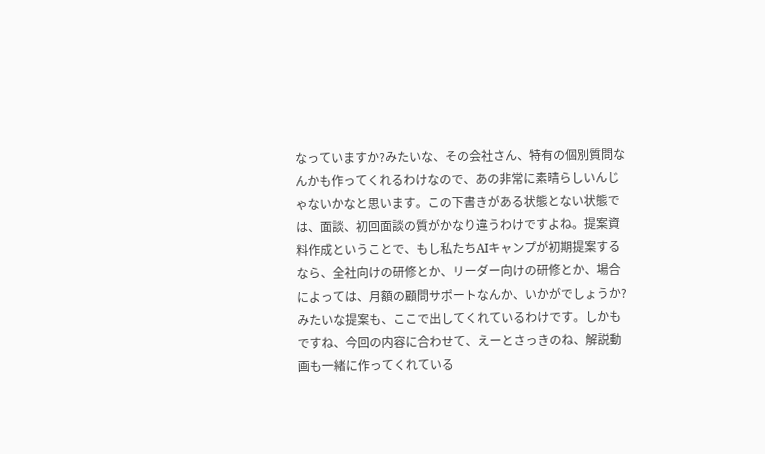なっていますか?みたいな、その会社さん、特有の個別質問なんかも作ってくれるわけなので、あの非常に素晴らしいんじゃないかなと思います。この下書きがある状態とない状態では、面談、初回面談の質がかなり違うわけですよね。提案資料作成ということで、もし私たちAIキャンプが初期提案するなら、全社向けの研修とか、リーダー向けの研修とか、場合によっては、月額の顧問サポートなんか、いかがでしょうか?みたいな提案も、ここで出してくれているわけです。しかもですね、今回の内容に合わせて、えーとさっきのね、解説動画も一緒に作ってくれている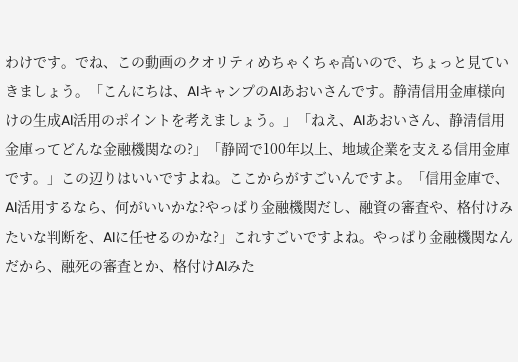わけです。でね、この動画のクオリティめちゃくちゃ高いので、ちょっと見ていきましょう。「こんにちは、AIキャンプのAIあおいさんです。静清信用金庫様向けの生成AI活用のポイントを考えましょう。」「ねえ、AIあおいさん、静清信用金庫ってどんな金融機関なの?」「静岡で100年以上、地域企業を支える信用金庫です。」この辺りはいいですよね。ここからがすごいんですよ。「信用金庫で、AI活用するなら、何がいいかな?やっぱり金融機関だし、融資の審査や、格付けみたいな判断を、AIに任せるのかな?」これすごいですよね。やっぱり金融機関なんだから、融死の審査とか、格付けAIみた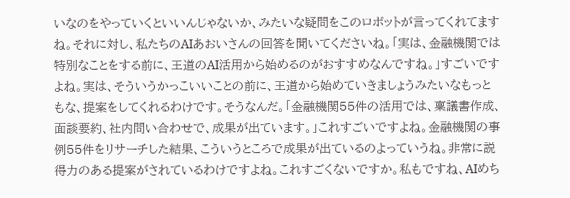いなのをやっていくといいんじゃないか、みたいな疑問をこのロボットが言ってくれてますね。それに対し、私たちのAIあおいさんの回答を聞いてくださいね。「実は、金融機関では特別なことをする前に、王道のAI活用から始めるのがおすすめなんですね。」すごいですよね。実は、そういうかっこいいことの前に、王道から始めていきましょうみたいなもっともな、提案をしてくれるわけです。そうなんだ。「金融機関55件の活用では、稟議書作成、面談要約、社内問い合わせで、成果が出ています。」これすごいですよね。金融機関の事例55件をリサーチした結果、こういうところで成果が出ているのよっていうね。非常に説得力のある提案がされているわけですよね。これすごくないですか。私もですね、AIめち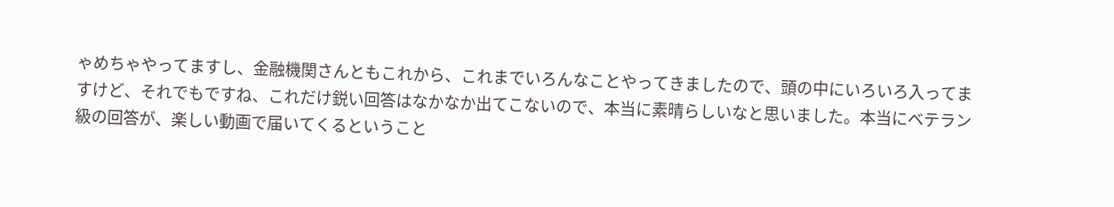ゃめちゃやってますし、金融機関さんともこれから、これまでいろんなことやってきましたので、頭の中にいろいろ入ってますけど、それでもですね、これだけ鋭い回答はなかなか出てこないので、本当に素晴らしいなと思いました。本当にベテラン級の回答が、楽しい動画で届いてくるということ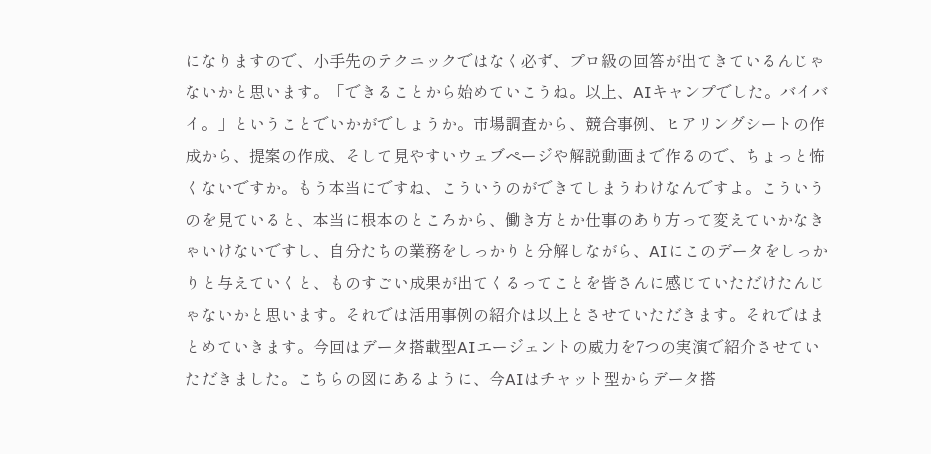になりますので、小手先のテクニックではなく必ず、プロ級の回答が出てきているんじゃないかと思います。「できることから始めていこうね。以上、AIキャンプでした。バイバイ。」ということでいかがでしょうか。市場調査から、競合事例、ヒアリングシートの作成から、提案の作成、そして見やすいウェブページや解説動画まで作るので、ちょっと怖くないですか。もう本当にですね、こういうのができてしまうわけなんですよ。こういうのを見ていると、本当に根本のところから、働き方とか仕事のあり方って変えていかなきゃいけないですし、自分たちの業務をしっかりと分解しながら、AIにこのデータをしっかりと与えていくと、ものすごい成果が出てくるってことを皆さんに感じていただけたんじゃないかと思います。それでは活用事例の紹介は以上とさせていただきます。それではまとめていきます。今回はデータ搭載型AIエージェントの威力を7つの実演で紹介させていただきました。こちらの図にあるように、今AIはチャット型からデータ搭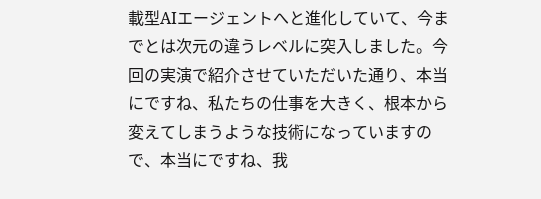載型AIエージェントへと進化していて、今までとは次元の違うレベルに突入しました。今回の実演で紹介させていただいた通り、本当にですね、私たちの仕事を大きく、根本から変えてしまうような技術になっていますので、本当にですね、我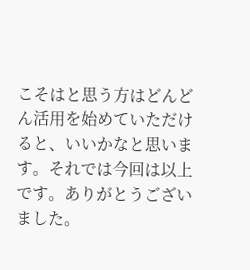こそはと思う方はどんどん活用を始めていただけると、いいかなと思います。それでは今回は以上です。ありがとうございました。